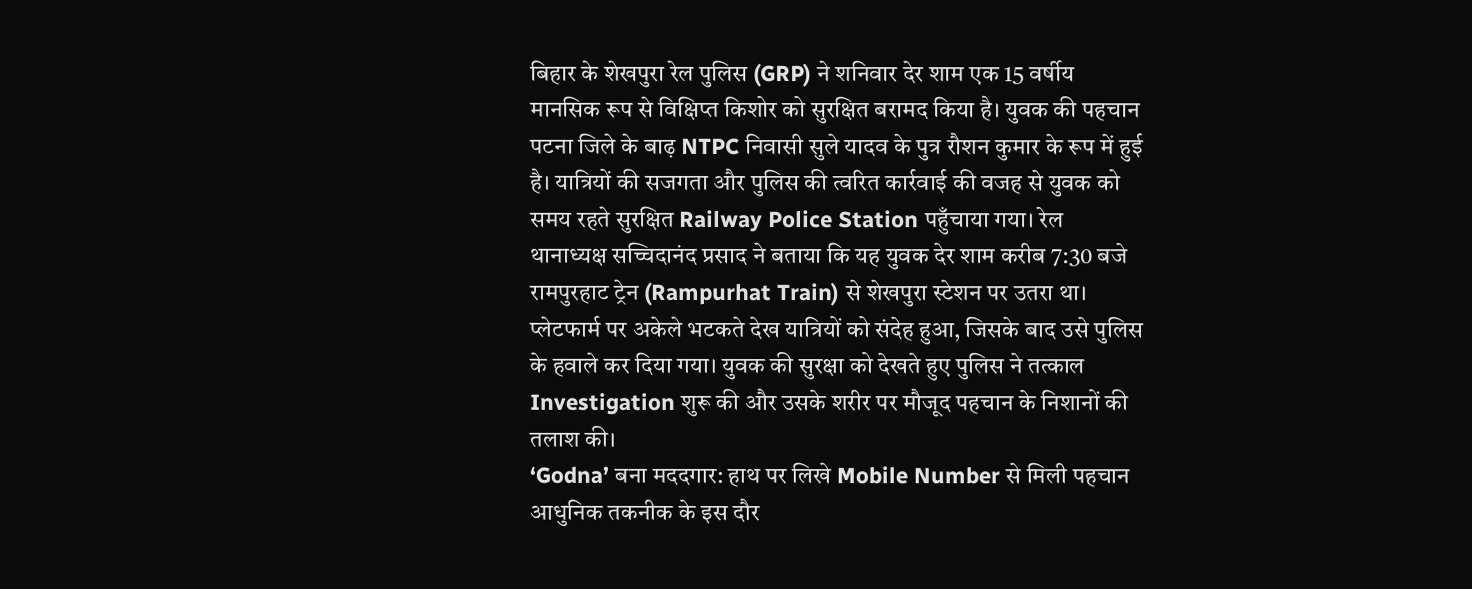बिहार के शेखपुरा रेल पुलिस (GRP) ने शनिवार देर शाम एक 15 वर्षीय मानसिक रूप से विक्षिप्त किशोर को सुरक्षित बरामद किया है। युवक की पहचान पटना जिले के बाढ़ NTPC निवासी सुले यादव के पुत्र रौशन कुमार के रूप में हुई है। यात्रियों की सजगता और पुलिस की त्वरित कार्रवाई की वजह से युवक को समय रहते सुरक्षित Railway Police Station पहुँचाया गया। रेल थानाध्यक्ष सच्चिदानंद प्रसाद ने बताया कि यह युवक देर शाम करीब 7:30 बजे रामपुरहाट ट्रेन (Rampurhat Train) से शेखपुरा स्टेशन पर उतरा था। प्लेटफार्म पर अकेले भटकते देख यात्रियों को संदेह हुआ, जिसके बाद उसे पुलिस के हवाले कर दिया गया। युवक की सुरक्षा को देखते हुए पुलिस ने तत्काल Investigation शुरू की और उसके शरीर पर मौजूद पहचान के निशानों की तलाश की।
‘Godna’ बना मददगार: हाथ पर लिखे Mobile Number से मिली पहचान
आधुनिक तकनीक के इस दौर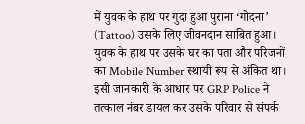में युवक के हाथ पर गुदा हुआ पुराना ‘गोदना’ (Tattoo) उसके लिए जीवनदान साबित हुआ। युवक के हाथ पर उसके घर का पता और परिजनों का Mobile Number स्थायी रूप से अंकित था। इसी जानकारी के आधार पर GRP Police ने तत्काल नंबर डायल कर उसके परिवार से संपर्क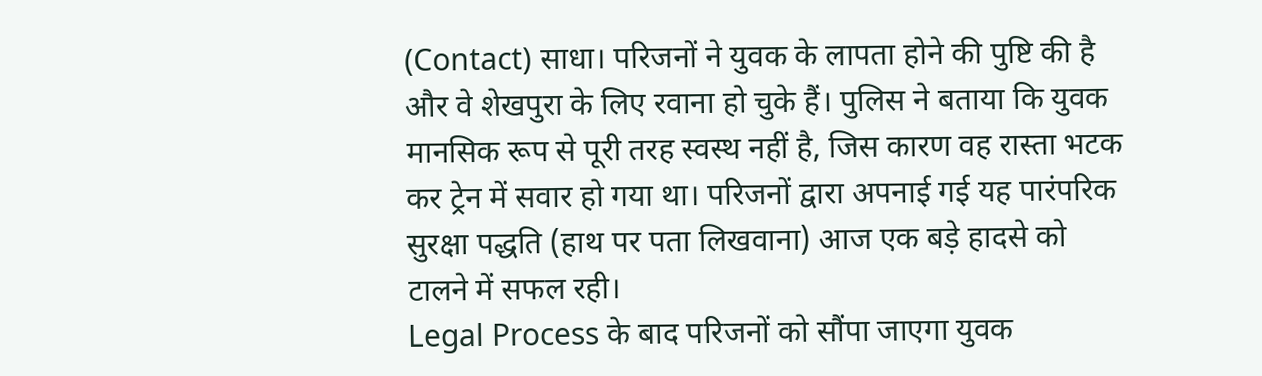(Contact) साधा। परिजनों ने युवक के लापता होने की पुष्टि की है और वे शेखपुरा के लिए रवाना हो चुके हैं। पुलिस ने बताया कि युवक मानसिक रूप से पूरी तरह स्वस्थ नहीं है, जिस कारण वह रास्ता भटक कर ट्रेन में सवार हो गया था। परिजनों द्वारा अपनाई गई यह पारंपरिक सुरक्षा पद्धति (हाथ पर पता लिखवाना) आज एक बड़े हादसे को टालने में सफल रही।
Legal Process के बाद परिजनों को सौंपा जाएगा युवक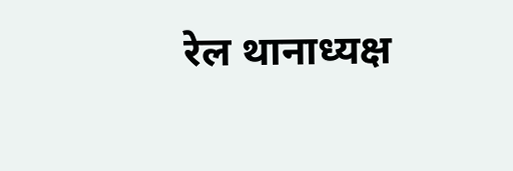रेल थानाध्यक्ष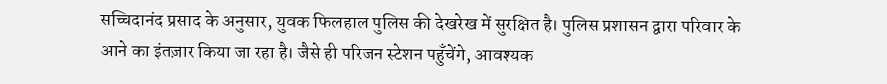सच्चिदानंद प्रसाद के अनुसार, युवक फिलहाल पुलिस की देखरेख में सुरक्षित है। पुलिस प्रशासन द्वारा परिवार के आने का इंतज़ार किया जा रहा है। जैसे ही परिजन स्टेशन पहुँचेंगे, आवश्यक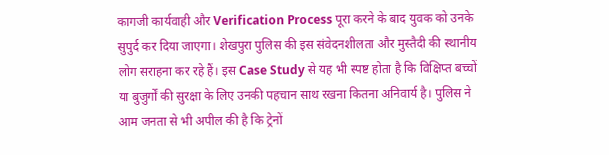कागजी कार्यवाही और Verification Process पूरा करने के बाद युवक को उनके सुपुर्द कर दिया जाएगा। शेखपुरा पुलिस की इस संवेदनशीलता और मुस्तैदी की स्थानीय लोग सराहना कर रहे हैं। इस Case Study से यह भी स्पष्ट होता है कि विक्षिप्त बच्चों या बुजुर्गों की सुरक्षा के लिए उनकी पहचान साथ रखना कितना अनिवार्य है। पुलिस ने आम जनता से भी अपील की है कि ट्रेनों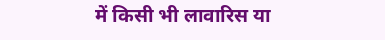में किसी भी लावारिस या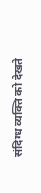संदिग्ध व्यक्ति को देखते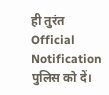ही तुरंत Official Notification पुलिस को दें।